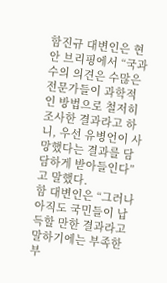함진규 대변인은 현안 브리핑에서 “국과수의 의견은 수많은 전문가들이 과학적인 방법으로 철저히 조사한 결과라고 하니, 우선 유병언이 사망했다는 결과를 담담하게 받아들인다”고 말했다.
함 대변인은 “그러나 아직도 국민들이 납득할 만한 결과라고 말하기에는 부족한 부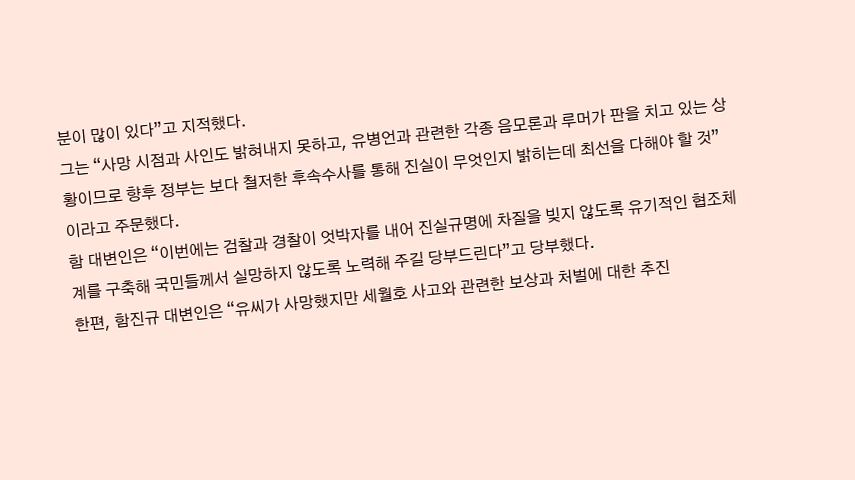분이 많이 있다”고 지적했다.
그는 “사망 시점과 사인도 밝혀내지 못하고, 유병언과 관련한 각종 음모론과 루머가 판을 치고 있는 상황이므로 향후 정부는 보다 철저한 후속수사를 통해 진실이 무엇인지 밝히는데 최선을 다해야 할 것”이라고 주문했다.
함 대변인은 “이번에는 검찰과 경찰이 엇박자를 내어 진실규명에 차질을 빚지 않도록 유기적인 협조체계를 구축해 국민들께서 실망하지 않도록 노력해 주길 당부드린다”고 당부했다.
한편, 함진규 대변인은 “유씨가 사망했지만 세월호 사고와 관련한 보상과 처벌에 대한 추진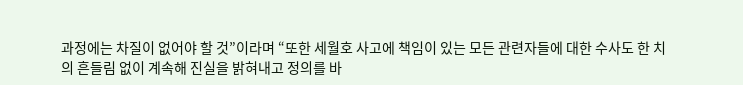과정에는 차질이 없어야 할 것”이라며 “또한 세월호 사고에 책임이 있는 모든 관련자들에 대한 수사도 한 치의 흔들림 없이 계속해 진실을 밝혀내고 정의를 바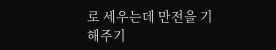로 세우는데 만전을 기해주기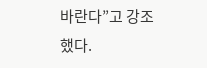바란다”고 강조했다.